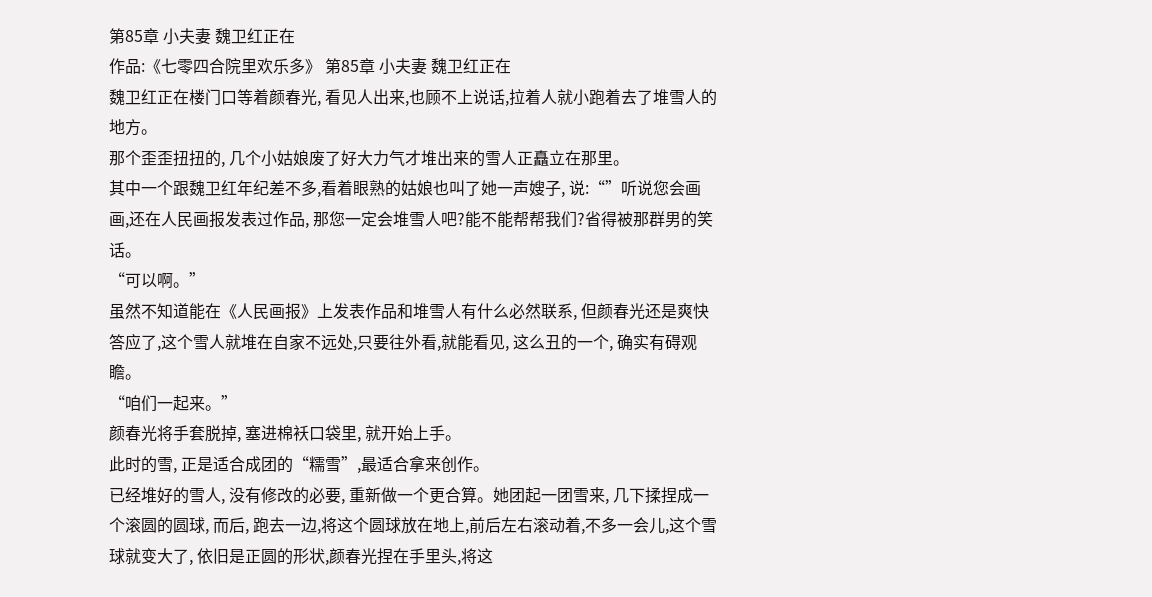第85章 小夫妻 魏卫红正在
作品:《七零四合院里欢乐多》 第85章 小夫妻 魏卫红正在
魏卫红正在楼门口等着颜春光, 看见人出来,也顾不上说话,拉着人就小跑着去了堆雪人的地方。
那个歪歪扭扭的, 几个小姑娘废了好大力气才堆出来的雪人正矗立在那里。
其中一个跟魏卫红年纪差不多,看着眼熟的姑娘也叫了她一声嫂子, 说:“”听说您会画画,还在人民画报发表过作品, 那您一定会堆雪人吧?能不能帮帮我们?省得被那群男的笑话。
“可以啊。”
虽然不知道能在《人民画报》上发表作品和堆雪人有什么必然联系, 但颜春光还是爽快答应了,这个雪人就堆在自家不远处,只要往外看,就能看见, 这么丑的一个, 确实有碍观瞻。
“咱们一起来。”
颜春光将手套脱掉, 塞进棉袄口袋里, 就开始上手。
此时的雪, 正是适合成团的“糯雪”,最适合拿来创作。
已经堆好的雪人, 没有修改的必要, 重新做一个更合算。她团起一团雪来, 几下揉捏成一个滚圆的圆球, 而后, 跑去一边,将这个圆球放在地上,前后左右滚动着,不多一会儿,这个雪球就变大了, 依旧是正圆的形状,颜春光捏在手里头,将这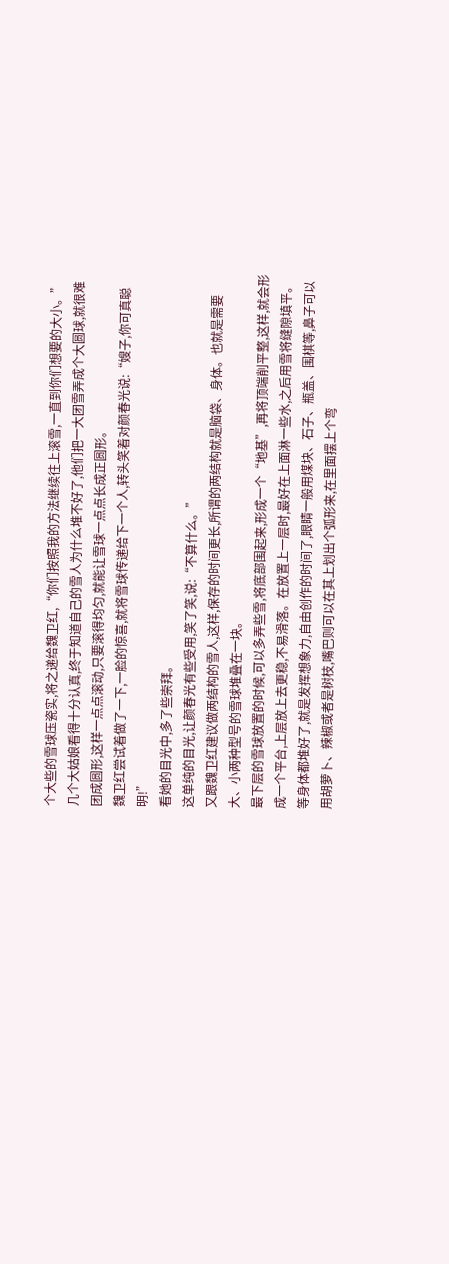个大些的雪球压瓷实,将之递给魏卫红,“你们按照我的方法继续往上滚雪,一直到你们想要的大小。”
几个大姑娘看得十分认真,终于知道自己的雪人为什么堆不好了,他们把一大团雪弄成个大圆球,就很难团成圆形,这样一点点滚动,只要滚得均匀,就能让雪球一点点长成正圆形。
魏卫红尝试着做了一下,一脸的惊喜,就将雪球传递给下一个人,转头笑着对颜春光说:“嫂子,你可真聪明!”
看她的目光中,多了些崇拜。
这单纯的目光,让颜春光有些受用,笑了笑,说:“不算什么。”
又跟魏卫红建议做两结构的雪人,这样,保存的时间更长,所谓的两结构就是脑袋、身体。也就是需要大、小两种型号的雪球堆叠在一块。
最下层的雪球放置的时候,可以多弄些雪,将底部围起来,形成一个“地基”,再将顶端削平整,这样,就会形成一个平台,上层放上去更稳,不易滑落。在放置上一层时,最好在上面淋一些水,之后用雪将缝隙填平。
等身体都堆好了,就是发挥想象力,自由创作的时间了,眼睛一般用煤块、石子、瓶盖、围棋等,鼻子可以用胡萝卜、辣椒或者是树枝,嘴巴则可以在其上划出个弧形来,在里面摆上个弯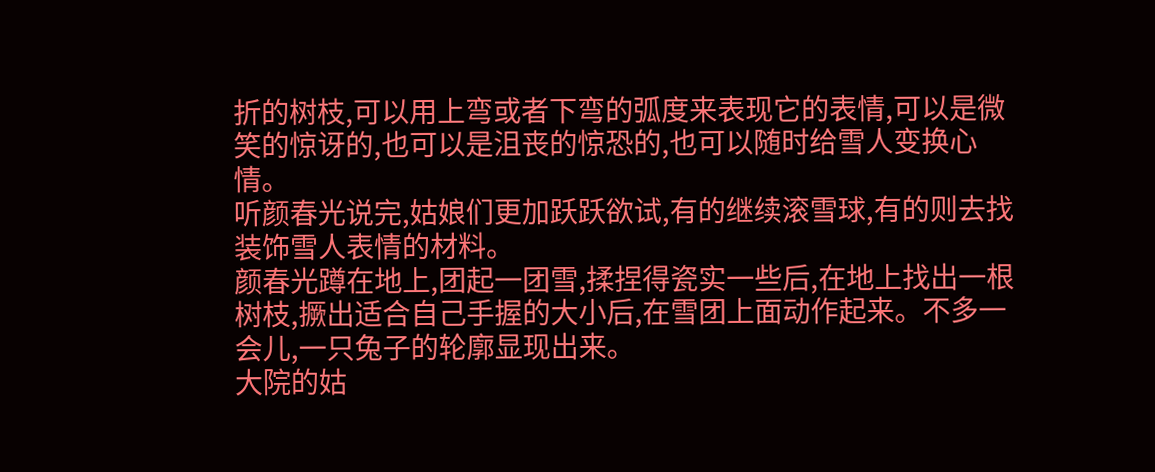折的树枝,可以用上弯或者下弯的弧度来表现它的表情,可以是微笑的惊讶的,也可以是沮丧的惊恐的,也可以随时给雪人变换心情。
听颜春光说完,姑娘们更加跃跃欲试,有的继续滚雪球,有的则去找装饰雪人表情的材料。
颜春光蹲在地上,团起一团雪,揉捏得瓷实一些后,在地上找出一根树枝,撅出适合自己手握的大小后,在雪团上面动作起来。不多一会儿,一只兔子的轮廓显现出来。
大院的姑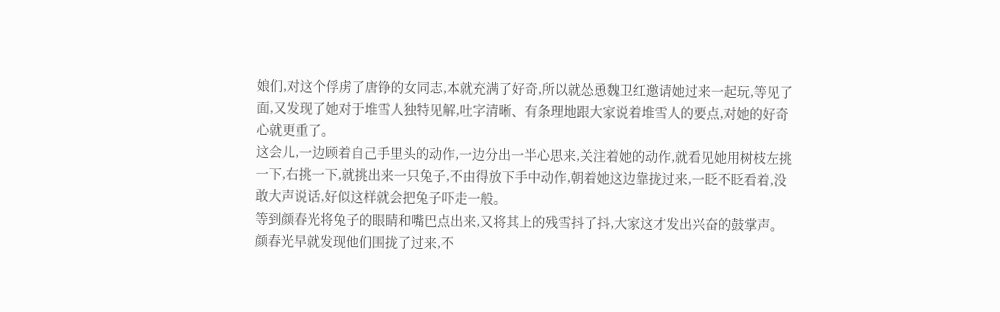娘们,对这个俘虏了唐铮的女同志,本就充满了好奇,所以就怂恿魏卫红邀请她过来一起玩,等见了面,又发现了她对于堆雪人独特见解,吐字清晰、有条理地跟大家说着堆雪人的要点,对她的好奇心就更重了。
这会儿,一边顾着自己手里头的动作,一边分出一半心思来,关注着她的动作,就看见她用树枝左挑一下,右挑一下,就挑出来一只兔子,不由得放下手中动作,朝着她这边靠拢过来,一眨不眨看着,没敢大声说话,好似这样就会把兔子吓走一般。
等到颜春光将兔子的眼睛和嘴巴点出来,又将其上的残雪抖了抖,大家这才发出兴奋的鼓掌声。
颜春光早就发现他们围拢了过来,不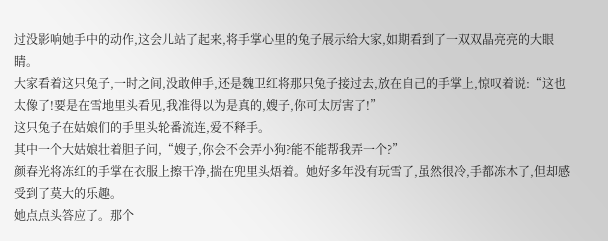过没影响她手中的动作,这会儿站了起来,将手掌心里的兔子展示给大家,如期看到了一双双晶亮亮的大眼睛。
大家看着这只兔子,一时之间,没敢伸手,还是魏卫红将那只兔子接过去,放在自己的手掌上,惊叹着说:“这也太像了!要是在雪地里头看见,我准得以为是真的,嫂子,你可太厉害了!”
这只兔子在姑娘们的手里头轮番流连,爱不释手。
其中一个大姑娘壮着胆子问,“嫂子,你会不会弄小狗?能不能帮我弄一个?”
颜春光将冻红的手掌在衣服上擦干净,揣在兜里头焐着。她好多年没有玩雪了,虽然很冷,手都冻木了,但却感受到了莫大的乐趣。
她点点头答应了。那个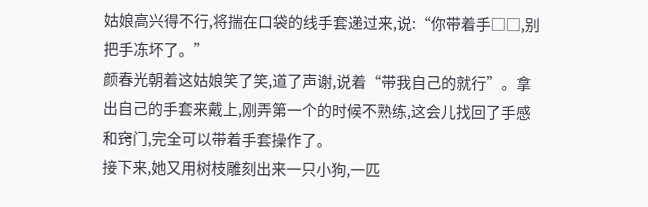姑娘高兴得不行,将揣在口袋的线手套递过来,说:“你带着手□□,别把手冻坏了。”
颜春光朝着这姑娘笑了笑,道了声谢,说着“带我自己的就行”。拿出自己的手套来戴上,刚弄第一个的时候不熟练,这会儿找回了手感和窍门,完全可以带着手套操作了。
接下来,她又用树枝雕刻出来一只小狗,一匹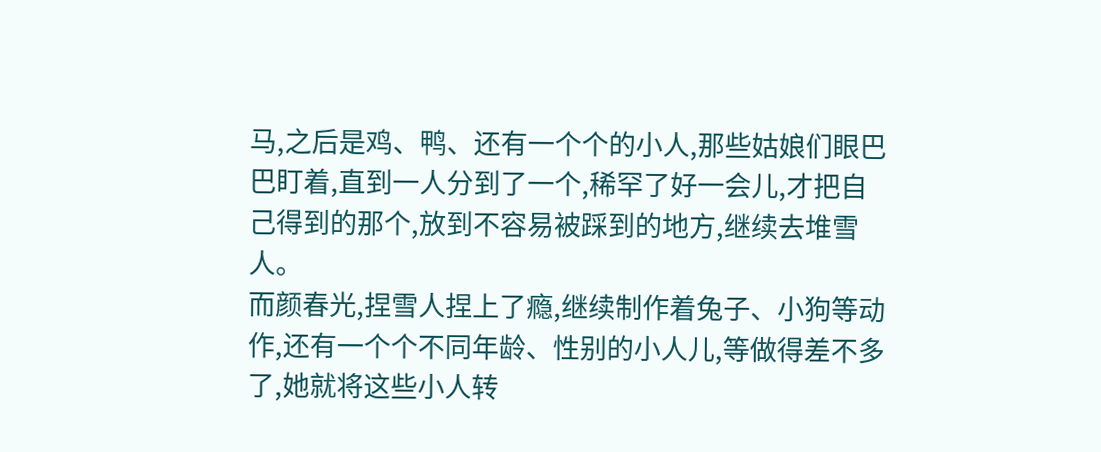马,之后是鸡、鸭、还有一个个的小人,那些姑娘们眼巴巴盯着,直到一人分到了一个,稀罕了好一会儿,才把自己得到的那个,放到不容易被踩到的地方,继续去堆雪人。
而颜春光,捏雪人捏上了瘾,继续制作着兔子、小狗等动作,还有一个个不同年龄、性别的小人儿,等做得差不多了,她就将这些小人转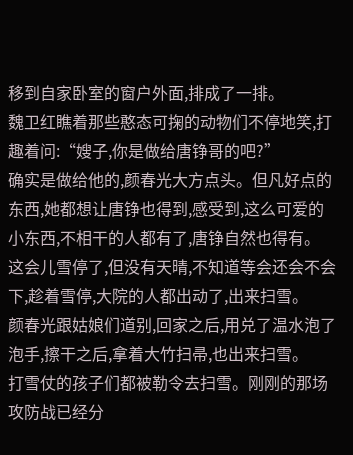移到自家卧室的窗户外面,排成了一排。
魏卫红瞧着那些憨态可掬的动物们不停地笑,打趣着问:“嫂子,你是做给唐铮哥的吧?”
确实是做给他的,颜春光大方点头。但凡好点的东西,她都想让唐铮也得到,感受到,这么可爱的小东西,不相干的人都有了,唐铮自然也得有。
这会儿雪停了,但没有天晴,不知道等会还会不会下,趁着雪停,大院的人都出动了,出来扫雪。
颜春光跟姑娘们道别,回家之后,用兑了温水泡了泡手,擦干之后,拿着大竹扫帚,也出来扫雪。
打雪仗的孩子们都被勒令去扫雪。刚刚的那场攻防战已经分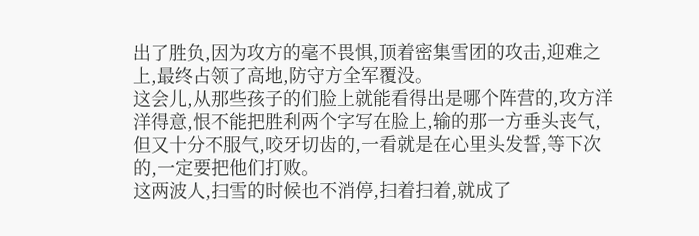出了胜负,因为攻方的毫不畏惧,顶着密集雪团的攻击,迎难之上,最终占领了高地,防守方全军覆没。
这会儿,从那些孩子的们脸上就能看得出是哪个阵营的,攻方洋洋得意,恨不能把胜利两个字写在脸上,输的那一方垂头丧气,但又十分不服气,咬牙切齿的,一看就是在心里头发誓,等下次的,一定要把他们打败。
这两波人,扫雪的时候也不消停,扫着扫着,就成了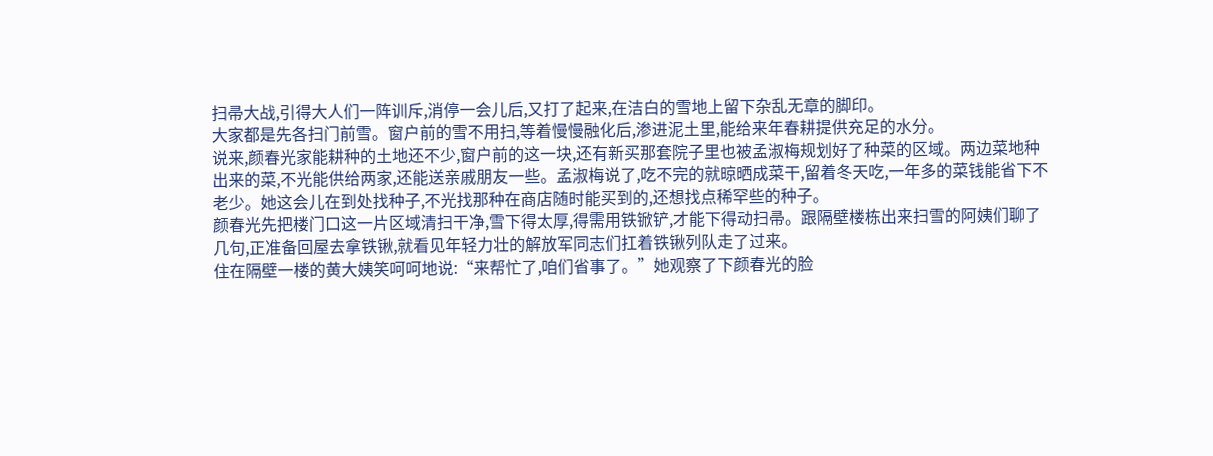扫帚大战,引得大人们一阵训斥,消停一会儿后,又打了起来,在洁白的雪地上留下杂乱无章的脚印。
大家都是先各扫门前雪。窗户前的雪不用扫,等着慢慢融化后,渗进泥土里,能给来年春耕提供充足的水分。
说来,颜春光家能耕种的土地还不少,窗户前的这一块,还有新买那套院子里也被孟淑梅规划好了种菜的区域。两边菜地种出来的菜,不光能供给两家,还能送亲戚朋友一些。孟淑梅说了,吃不完的就晾晒成菜干,留着冬天吃,一年多的菜钱能省下不老少。她这会儿在到处找种子,不光找那种在商店随时能买到的,还想找点稀罕些的种子。
颜春光先把楼门口这一片区域清扫干净,雪下得太厚,得需用铁锨铲,才能下得动扫帚。跟隔壁楼栋出来扫雪的阿姨们聊了几句,正准备回屋去拿铁锹,就看见年轻力壮的解放军同志们扛着铁锹列队走了过来。
住在隔壁一楼的黄大姨笑呵呵地说:“来帮忙了,咱们省事了。”她观察了下颜春光的脸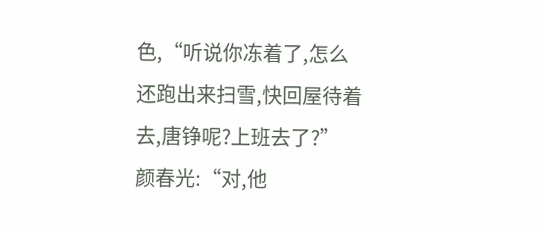色,“听说你冻着了,怎么还跑出来扫雪,快回屋待着去,唐铮呢?上班去了?”
颜春光:“对,他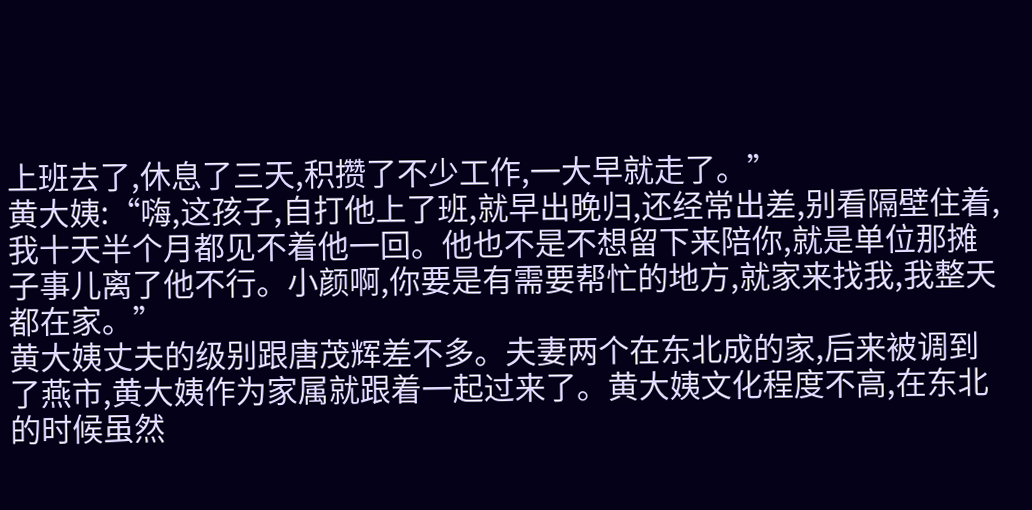上班去了,休息了三天,积攒了不少工作,一大早就走了。”
黄大姨:“嗨,这孩子,自打他上了班,就早出晚归,还经常出差,别看隔壁住着,我十天半个月都见不着他一回。他也不是不想留下来陪你,就是单位那摊子事儿离了他不行。小颜啊,你要是有需要帮忙的地方,就家来找我,我整天都在家。”
黄大姨丈夫的级别跟唐茂辉差不多。夫妻两个在东北成的家,后来被调到了燕市,黄大姨作为家属就跟着一起过来了。黄大姨文化程度不高,在东北的时候虽然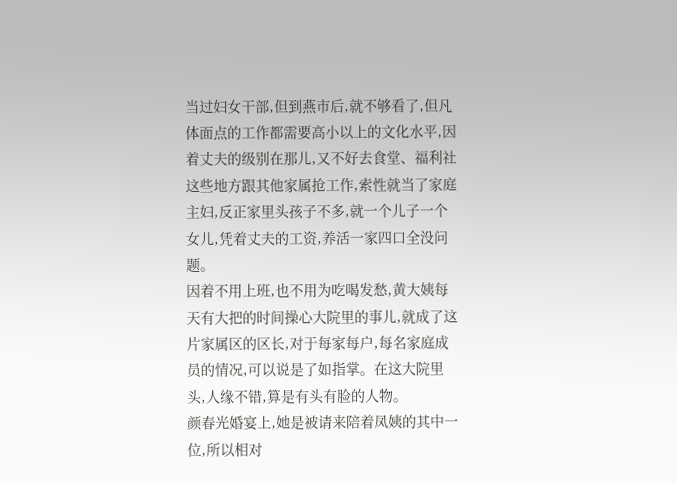当过妇女干部,但到燕市后,就不够看了,但凡体面点的工作都需要高小以上的文化水平,因着丈夫的级别在那儿,又不好去食堂、福利社这些地方跟其他家属抢工作,索性就当了家庭主妇,反正家里头孩子不多,就一个儿子一个女儿,凭着丈夫的工资,养活一家四口全没问题。
因着不用上班,也不用为吃喝发愁,黄大姨每天有大把的时间操心大院里的事儿,就成了这片家属区的区长,对于每家每户,每名家庭成员的情况,可以说是了如指掌。在这大院里头,人缘不错,算是有头有脸的人物。
颜春光婚宴上,她是被请来陪着凤姨的其中一位,所以相对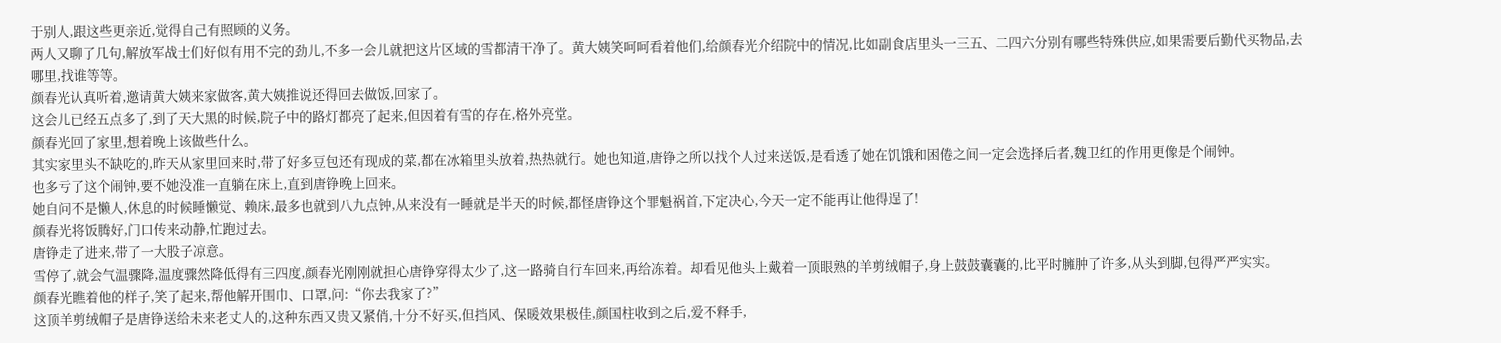于别人,跟这些更亲近,觉得自己有照顾的义务。
两人又聊了几句,解放军战士们好似有用不完的劲儿,不多一会儿就把这片区域的雪都清干净了。黄大姨笑呵呵看着他们,给颜春光介绍院中的情况,比如副食店里头一三五、二四六分别有哪些特殊供应,如果需要后勤代买物品,去哪里,找谁等等。
颜春光认真听着,邀请黄大姨来家做客,黄大姨推说还得回去做饭,回家了。
这会儿已经五点多了,到了天大黑的时候,院子中的路灯都亮了起来,但因着有雪的存在,格外亮堂。
颜春光回了家里,想着晚上该做些什么。
其实家里头不缺吃的,昨天从家里回来时,带了好多豆包还有现成的菜,都在冰箱里头放着,热热就行。她也知道,唐铮之所以找个人过来送饭,是看透了她在饥饿和困倦之间一定会选择后者,魏卫红的作用更像是个闹钟。
也多亏了这个闹钟,要不她没准一直躺在床上,直到唐铮晚上回来。
她自问不是懒人,休息的时候睡懒觉、赖床,最多也就到八九点钟,从来没有一睡就是半天的时候,都怪唐铮这个罪魁祸首,下定决心,今天一定不能再让他得逞了!
颜春光将饭腾好,门口传来动静,忙跑过去。
唐铮走了进来,带了一大股子凉意。
雪停了,就会气温骤降,温度骤然降低得有三四度,颜春光刚刚就担心唐铮穿得太少了,这一路骑自行车回来,再给冻着。却看见他头上戴着一顶眼熟的羊剪绒帽子,身上鼓鼓囊囊的,比平时臃肿了许多,从头到脚,包得严严实实。
颜春光瞧着他的样子,笑了起来,帮他解开围巾、口罩,问:“你去我家了?”
这顶羊剪绒帽子是唐铮送给未来老丈人的,这种东西又贵又紧俏,十分不好买,但挡风、保暖效果极佳,颜国柱收到之后,爱不释手,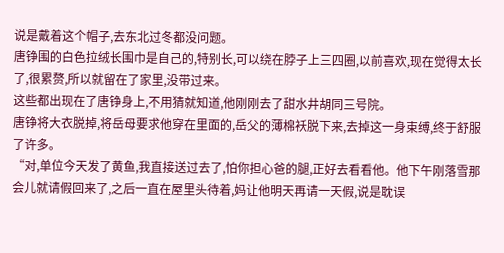说是戴着这个帽子,去东北过冬都没问题。
唐铮围的白色拉绒长围巾是自己的,特别长,可以绕在脖子上三四圈,以前喜欢,现在觉得太长了,很累赘,所以就留在了家里,没带过来。
这些都出现在了唐铮身上,不用猜就知道,他刚刚去了甜水井胡同三号院。
唐铮将大衣脱掉,将岳母要求他穿在里面的,岳父的薄棉袄脱下来,去掉这一身束缚,终于舒服了许多。
“对,单位今天发了黄鱼,我直接送过去了,怕你担心爸的腿,正好去看看他。他下午刚落雪那会儿就请假回来了,之后一直在屋里头待着,妈让他明天再请一天假,说是耽误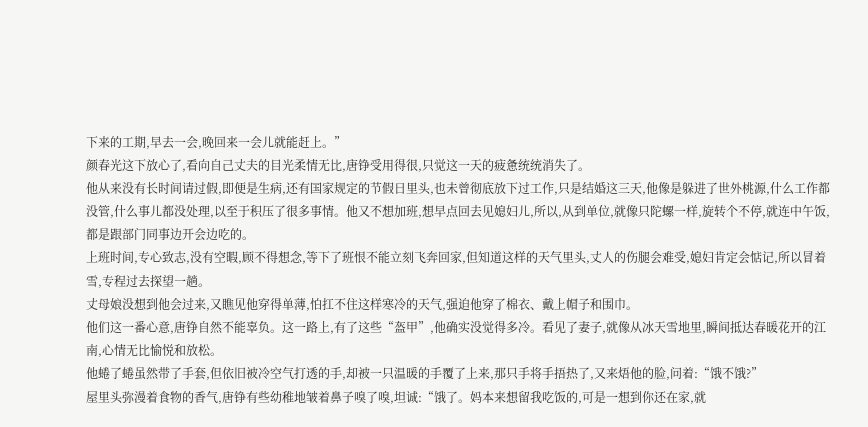下来的工期,早去一会,晚回来一会儿就能赶上。”
颜春光这下放心了,看向自己丈夫的目光柔情无比,唐铮受用得很,只觉这一天的疲惫统统消失了。
他从来没有长时间请过假,即便是生病,还有国家规定的节假日里头,也未曾彻底放下过工作,只是结婚这三天,他像是躲进了世外桃源,什么工作都没管,什么事儿都没处理,以至于积压了很多事情。他又不想加班,想早点回去见媳妇儿,所以,从到单位,就像只陀螺一样,旋转个不停,就连中午饭,都是跟部门同事边开会边吃的。
上班时间,专心致志,没有空暇,顾不得想念,等下了班恨不能立刻飞奔回家,但知道这样的天气里头,丈人的伤腿会难受,媳妇肯定会惦记,所以冒着雪,专程过去探望一趟。
丈母娘没想到他会过来,又瞧见他穿得单薄,怕扛不住这样寒冷的天气,强迫他穿了棉衣、戴上帽子和围巾。
他们这一番心意,唐铮自然不能辜负。这一路上,有了这些“盔甲”,他确实没觉得多冷。看见了妻子,就像从冰天雪地里,瞬间抵达春暖花开的江南,心情无比愉悦和放松。
他蜷了蜷虽然带了手套,但依旧被冷空气打透的手,却被一只温暖的手覆了上来,那只手将手捂热了,又来焐他的脸,问着:“饿不饿?”
屋里头弥漫着食物的香气,唐铮有些幼稚地皱着鼻子嗅了嗅,坦诚:“饿了。妈本来想留我吃饭的,可是一想到你还在家,就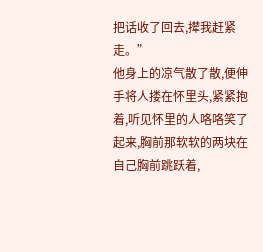把话收了回去,撵我赶紧走。”
他身上的凉气散了散,便伸手将人搂在怀里头,紧紧抱着,听见怀里的人咯咯笑了起来,胸前那软软的两块在自己胸前跳跃着,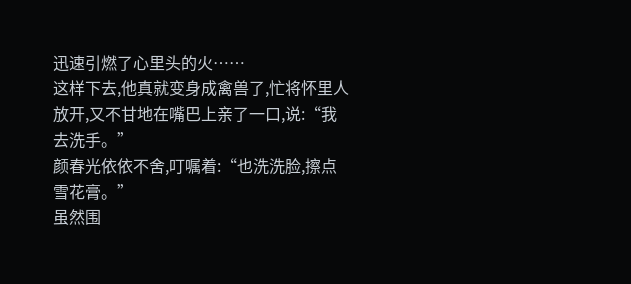迅速引燃了心里头的火……
这样下去,他真就变身成禽兽了,忙将怀里人放开,又不甘地在嘴巴上亲了一口,说:“我去洗手。”
颜春光依依不舍,叮嘱着:“也洗洗脸,擦点雪花膏。”
虽然围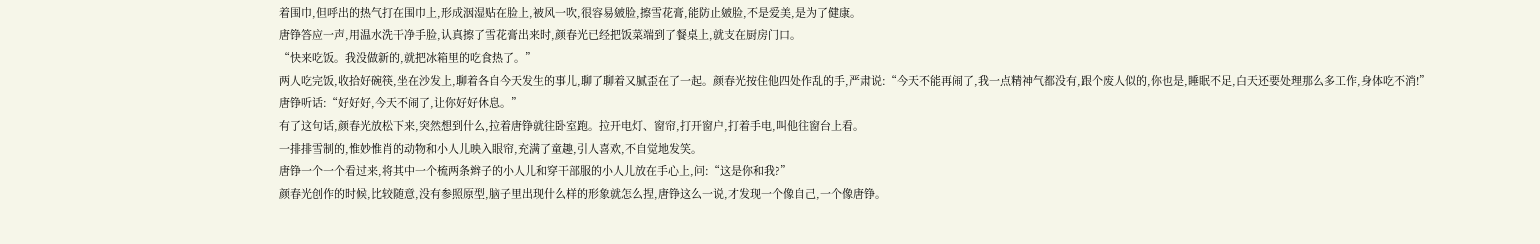着围巾,但呼出的热气打在围巾上,形成洇湿贴在脸上,被风一吹,很容易皴脸,擦雪花膏,能防止皴脸,不是爱美,是为了健康。
唐铮答应一声,用温水洗干净手脸,认真擦了雪花膏出来时,颜春光已经把饭菜端到了餐桌上,就支在厨房门口。
“快来吃饭。我没做新的,就把冰箱里的吃食热了。”
两人吃完饭,收拾好碗筷,坐在沙发上,聊着各自今天发生的事儿,聊了聊着又腻歪在了一起。颜春光按住他四处作乱的手,严肃说:“今天不能再闹了,我一点精神气都没有,跟个废人似的,你也是,睡眠不足,白天还要处理那么多工作,身体吃不消!”
唐铮听话:“好好好,今天不闹了,让你好好休息。”
有了这句话,颜春光放松下来,突然想到什么,拉着唐铮就往卧室跑。拉开电灯、窗帘,打开窗户,打着手电,叫他往窗台上看。
一排排雪制的,惟妙惟肖的动物和小人儿映入眼帘,充满了童趣,引人喜欢,不自觉地发笑。
唐铮一个一个看过来,将其中一个梳两条辫子的小人儿和穿干部服的小人儿放在手心上,问:“这是你和我?”
颜春光创作的时候,比较随意,没有参照原型,脑子里出现什么样的形象就怎么捏,唐铮这么一说,才发现一个像自己,一个像唐铮。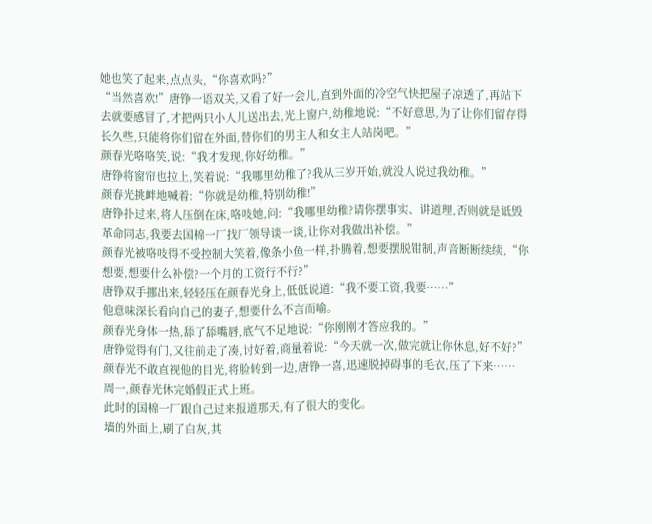她也笑了起来,点点头,“你喜欢吗?”
“当然喜欢!”唐铮一语双关,又看了好一会儿,直到外面的冷空气快把屋子凉透了,再站下去就要感冒了,才把两只小人儿送出去,光上窗户,幼稚地说:“不好意思,为了让你们留存得长久些,只能将你们留在外面,替你们的男主人和女主人站岗吧。”
颜春光咯咯笑,说:“我才发现,你好幼稚。”
唐铮将窗帘也拉上,笑着说:“我哪里幼稚了?我从三岁开始,就没人说过我幼稚。”
颜春光挑衅地喊着:“你就是幼稚,特别幼稚!”
唐铮扑过来,将人压倒在床,咯吱她,问:“我哪里幼稚?请你摆事实、讲道理,否则就是诋毁革命同志,我要去国棉一厂找厂领导谈一谈,让你对我做出补偿。”
颜春光被咯吱得不受控制大笑着,像条小鱼一样,扑腾着,想要摆脱钳制,声音断断续续,“你想要,想要什么补偿?一个月的工资行不行?”
唐铮双手挪出来,轻轻压在颜春光身上,低低说道:“我不要工资,我要……”
他意味深长看向自己的妻子,想要什么不言而喻。
颜春光身体一热,舔了舔嘴唇,底气不足地说:“你刚刚才答应我的。”
唐铮觉得有门,又往前走了凑,讨好着,商量着说:“今天就一次,做完就让你休息,好不好?”
颜春光不敢直视他的目光,将脸转到一边,唐铮一喜,迅速脱掉碍事的毛衣,压了下来……
周一,颜春光休完婚假正式上班。
此时的国棉一厂跟自己过来报道那天,有了很大的变化。
墙的外面上,刷了白灰,其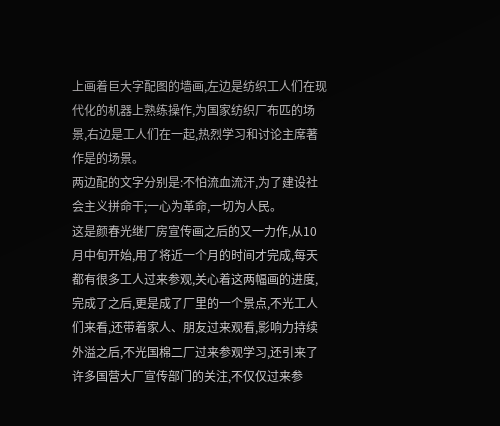上画着巨大字配图的墙画,左边是纺织工人们在现代化的机器上熟练操作,为国家纺织厂布匹的场景,右边是工人们在一起,热烈学习和讨论主席著作是的场景。
两边配的文字分别是:不怕流血流汗,为了建设社会主义拼命干;一心为革命,一切为人民。
这是颜春光继厂房宣传画之后的又一力作,从10月中旬开始,用了将近一个月的时间才完成,每天都有很多工人过来参观,关心着这两幅画的进度,完成了之后,更是成了厂里的一个景点,不光工人们来看,还带着家人、朋友过来观看,影响力持续外溢之后,不光国棉二厂过来参观学习,还引来了许多国营大厂宣传部门的关注,不仅仅过来参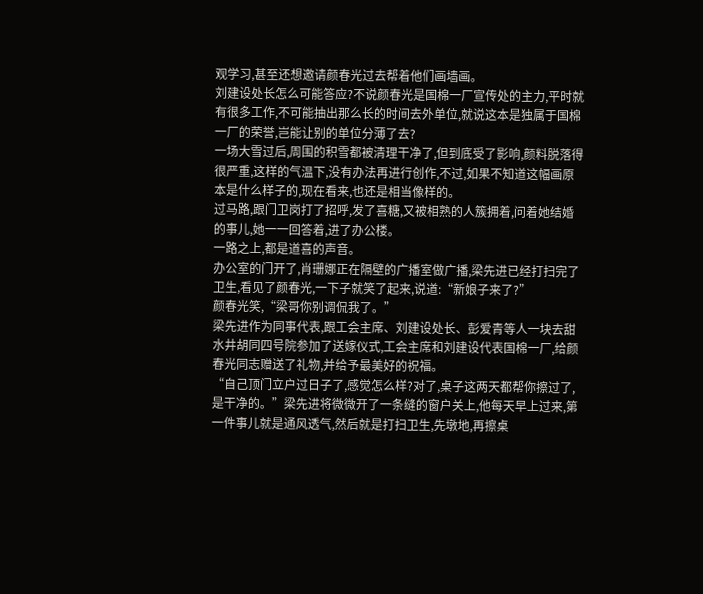观学习,甚至还想邀请颜春光过去帮着他们画墙画。
刘建设处长怎么可能答应?不说颜春光是国棉一厂宣传处的主力,平时就有很多工作,不可能抽出那么长的时间去外单位,就说这本是独属于国棉一厂的荣誉,岂能让别的单位分薄了去?
一场大雪过后,周围的积雪都被清理干净了,但到底受了影响,颜料脱落得很严重,这样的气温下,没有办法再进行创作,不过,如果不知道这幅画原本是什么样子的,现在看来,也还是相当像样的。
过马路,跟门卫岗打了招呼,发了喜糖,又被相熟的人簇拥着,问着她结婚的事儿,她一一回答着,进了办公楼。
一路之上,都是道喜的声音。
办公室的门开了,肖珊娜正在隔壁的广播室做广播,梁先进已经打扫完了卫生,看见了颜春光,一下子就笑了起来,说道:“新娘子来了?”
颜春光笑,“梁哥你别调侃我了。”
梁先进作为同事代表,跟工会主席、刘建设处长、彭爱青等人一块去甜水井胡同四号院参加了送嫁仪式,工会主席和刘建设代表国棉一厂,给颜春光同志赠送了礼物,并给予最美好的祝福。
“自己顶门立户过日子了,感觉怎么样?对了,桌子这两天都帮你擦过了,是干净的。”梁先进将微微开了一条缝的窗户关上,他每天早上过来,第一件事儿就是通风透气,然后就是打扫卫生,先墩地,再擦桌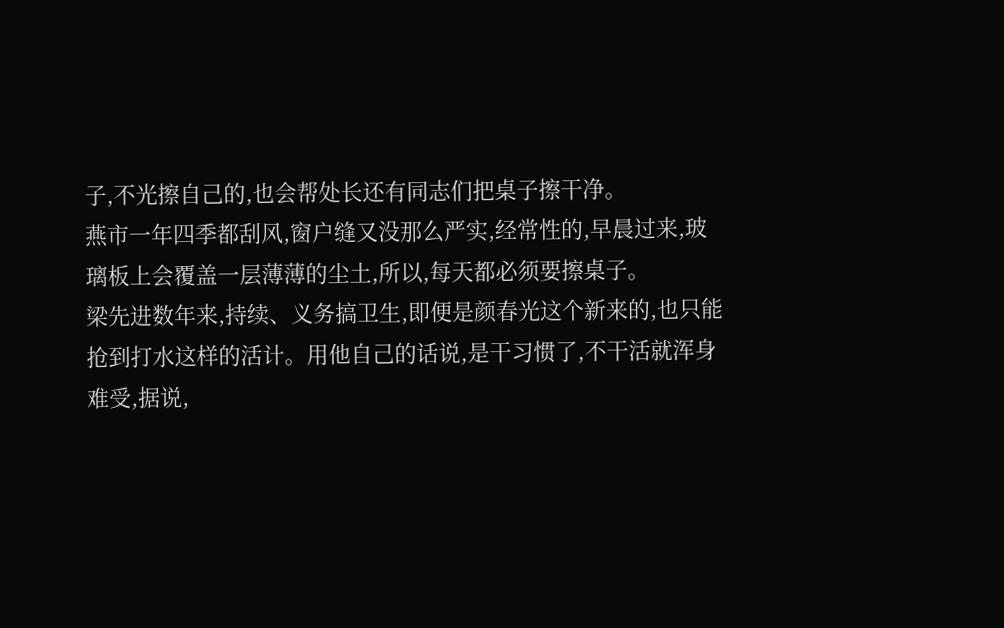子,不光擦自己的,也会帮处长还有同志们把桌子擦干净。
燕市一年四季都刮风,窗户缝又没那么严实,经常性的,早晨过来,玻璃板上会覆盖一层薄薄的尘土,所以,每天都必须要擦桌子。
梁先进数年来,持续、义务搞卫生,即便是颜春光这个新来的,也只能抢到打水这样的活计。用他自己的话说,是干习惯了,不干活就浑身难受,据说,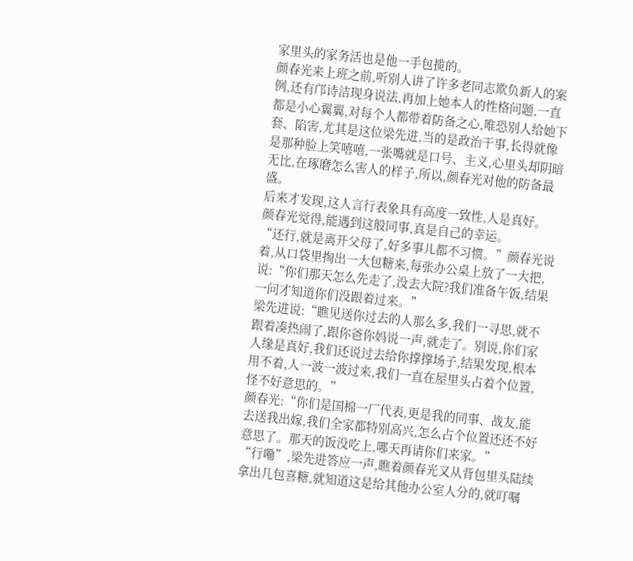家里头的家务活也是他一手包揽的。
颜春光来上班之前,听别人讲了许多老同志欺负新人的案例,还有邝诗洁现身说法,再加上她本人的性格问题,一直都是小心翼翼,对每个人都带着防备之心,唯恐别人给她下套、陷害,尤其是这位梁先进,当的是政治干事,长得就像是那种脸上笑嘻嘻,一张嘴就是口号、主义,心里头却阴暗无比,在琢磨怎么害人的样子,所以,颜春光对他的防备最盛。
后来才发现,这人言行表象具有高度一致性,人是真好。
颜春光觉得,能遇到这般同事,真是自己的幸运。
“还行,就是离开父母了,好多事儿都不习惯。”颜春光说着,从口袋里掏出一大包糖来,每张办公桌上放了一大把,说:“你们那天怎么先走了,没去大院?我们准备午饭,结果一问才知道你们没跟着过来。”
梁先进说:“瞧见送你过去的人那么多,我们一寻思,就不跟着凑热闹了,跟你爸你妈说一声,就走了。别说,你们家人缘是真好,我们还说过去给你撑撑场子,结果发现,根本用不着,人一波一波过来,我们一直在屋里头占着个位置,怪不好意思的。”
颜春光:“你们是国棉一厂代表,更是我的同事、战友,能去送我出嫁,我们全家都特别高兴,怎么占个位置还还不好意思了。那天的饭没吃上,哪天再请你们来家。”
“行嘞”,梁先进答应一声,瞧着颜春光又从背包里头陆续拿出几包喜糖,就知道这是给其他办公室人分的,就叮嘱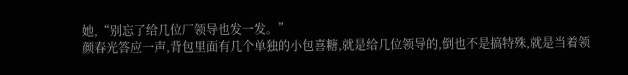她,“别忘了给几位厂领导也发一发。”
颜春光答应一声,背包里面有几个单独的小包喜糖,就是给几位领导的,倒也不是搞特殊,就是当着领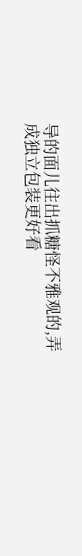导的面儿往出抓糖怪不雅观的,弄成独立包装更好看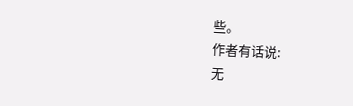些。
作者有话说:
无